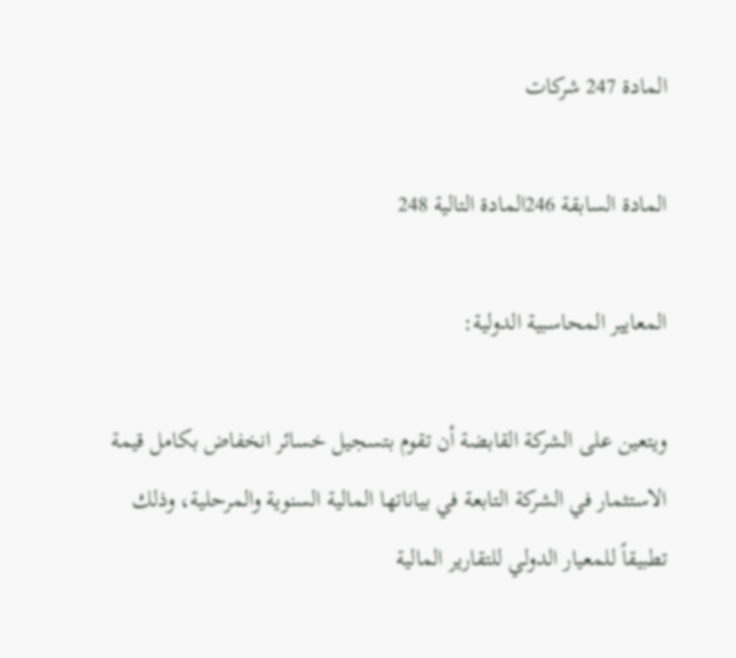المادة 247 شركات

المادة السابقة 246المادة التالية 248

المعايير المحاسبية الدولية:

ويتعين على الشركة القابضة أن تقوم بتسجيل خسائر انخفاض بكامل قيمة الاستثمار في الشركة التابعة في بياناتها المالية السنوية والمرحلية، وذلك تطبيقاً للمعيار الدولي للتقارير المالية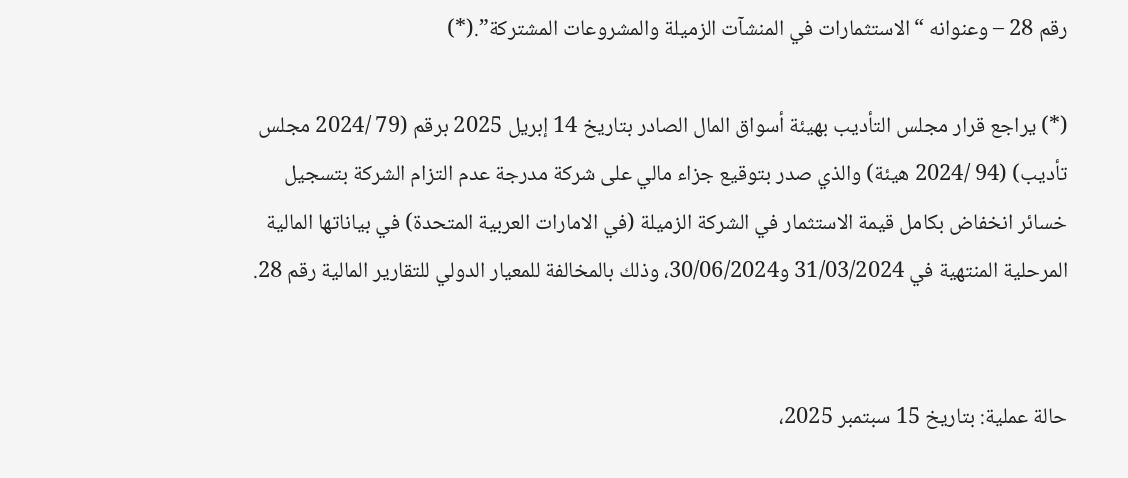رقم 28 – وعنوانه “الاستثمارات في المنشآت الزميلة والمشروعات المشتركة”.(*)

(*) يراجع قرار مجلس التأديب بهيئة أسواق المال الصادر بتاريخ 14 إبريل 2025 برقم (79 /2024 مجلس تأديب) (94 /2024 هيئة) والذي صدر بتوقيع جزاء مالي على شركة مدرجة عدم التزام الشركة بتسجيل خسائر انخفاض بكامل قيمة الاستثمار في الشركة الزميلة (في الامارات العربية المتحدة) في بياناتها المالية المرحلية المنتهية في 31/03/2024 و30/06/2024، وذلك بالمخالفة للمعيار الدولي للتقارير المالية رقم 28.


حالة عملية: بتاريخ 15 سبتمبر 2025،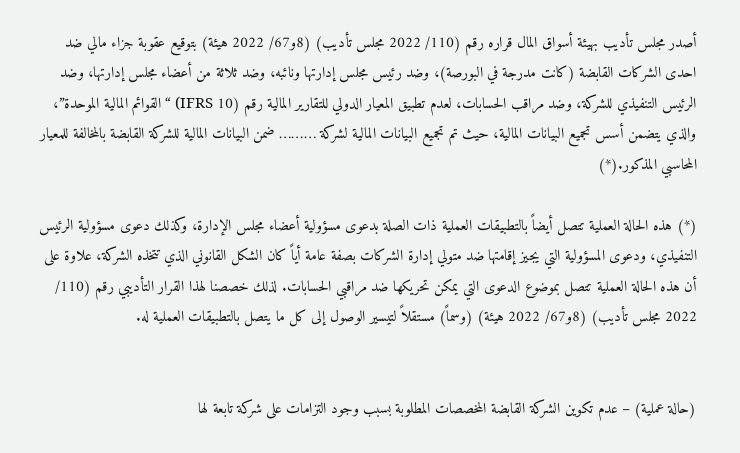أصدر مجلس تأديب بهيئة أسواق المال قراره رقم (110/ 2022 مجلس تأديب) (8و67/ 2022 هيئة) بتوقيع عقوبة جزاء مالي ضد احدى الشركات القابضة (كانت مدرجة في البورصة)، وضد رئيس مجلس إدارتها ونائبه، وضد ثلاثة من أعضاء مجلس إدارتها، وضد الرئيس التنفيذي للشركة، وضد مراقب الحسابات، لعدم تطبيق المعيار الدولي للتقارير المالية رقم (10 IFRS) “القوائم المالية الموحدة”، والذي يتضمن أسس تجميع البيانات المالية، حيث تم تجميع البيانات المالية لشركة ……… ضمن البيانات المالية للشركة القابضة بالمخالفة للمعيار المحاسبي المذكور.(*)

(*) هذه الحالة العملية تتصل أيضاً بالتطبيقات العملية ذات الصلة بدعوى مسؤولية أعضاء مجلس الإدارة، وكذلك دعوى مسؤولية الرئيس التنفيذي، ودعوى المسؤولية التي يجيز إقامتها ضد متولي إدارة الشركات بصفة عامة أياً كان الشكل القانوني الذي تتخذه الشركة، علاوة على أن هذه الحالة العملية تتصل بموضوع الدعوى التي يمكن تحريكها ضد مراقبي الحسابات. لذلك خصصنا لهذا القرار التأديبي رقم (110/ 2022 مجلس تأديب) (8و67/ 2022 هيئة) (وسماً) مستقلاً لتيسير الوصول إلى كل ما يتصل بالتطبيقات العملية له.


(حالة عملية) – عدم تكوين الشركة القابضة المخصصات المطلوبة بسبب وجود التزامات على شركة تابعة لها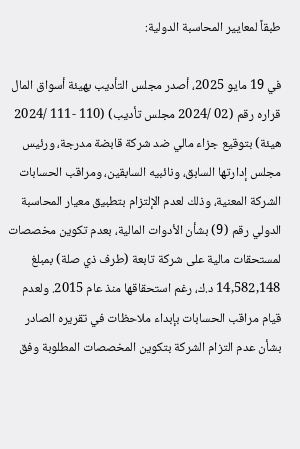طبقاً لمعايير المحاسبة الدولية:

في 19 مايو 2025، أصدر مجلس التأديب بهيئة أسواق المال قراره رقم (02 /2024 مجلس تأديب) (110 -111 /2024 هيئة) بتوقيع جزاء مالي ضد شركة قابضة مدرجة، ورئيس مجلس إدارتها السابق، ونائبيه السابقين، ومراقب الحسابات الشركة المعنية، وذلك لعدم الإلتزام بتطبيق معيار المحاسبة الدولي رقم (9) بشأن الأدوات المالية، بعدم تكوين مخصصات لمستحقات مالية على شركة تابعة (طرف ذي صلة) بمبلغ 14,582,148 د.ك، رغم استحقاقها منذ عام 2015. ولعدم قيام مراقب الحسابات بإبداء ملاحظات في تقريره الصادر بشأن عدم التزام الشركة بتكوين المخصصات المطلوبة وفق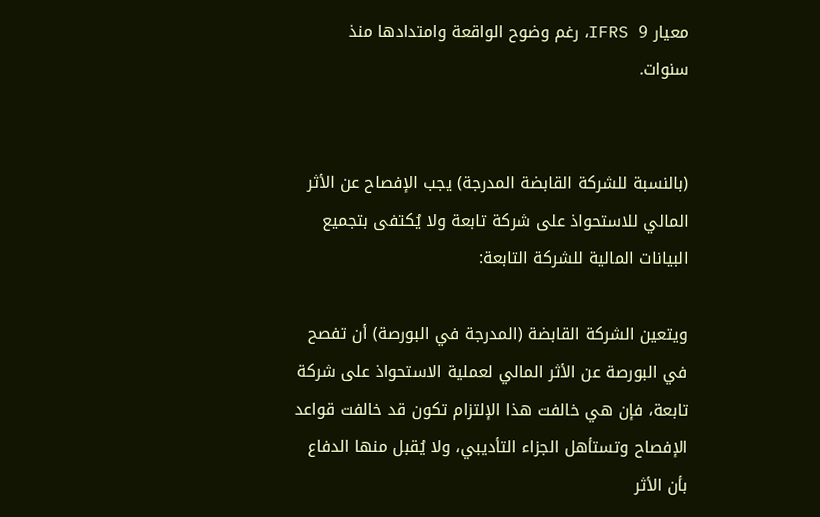معيار IFRS 9، رغم وضوح الواقعة وامتدادها منذ سنوات.


(بالنسبة للشركة القابضة المدرجة) يجب الإفصاح عن الأثر المالي للاستحواذ على شركة تابعة ولا يُكتفى بتجميع البيانات المالية للشركة التابعة:

ويتعين الشركة القابضة (المدرجة في البورصة) أن تفصح في البورصة عن الأثر المالي لعملية الاستحواذ على شركة تابعة، فإن هي خالفت هذا الإلتزام تكون قد خالفت قواعد الإفصاح وتستأهل الجزاء التأديبي، ولا يُقبل منها الدفاع بأن الأثر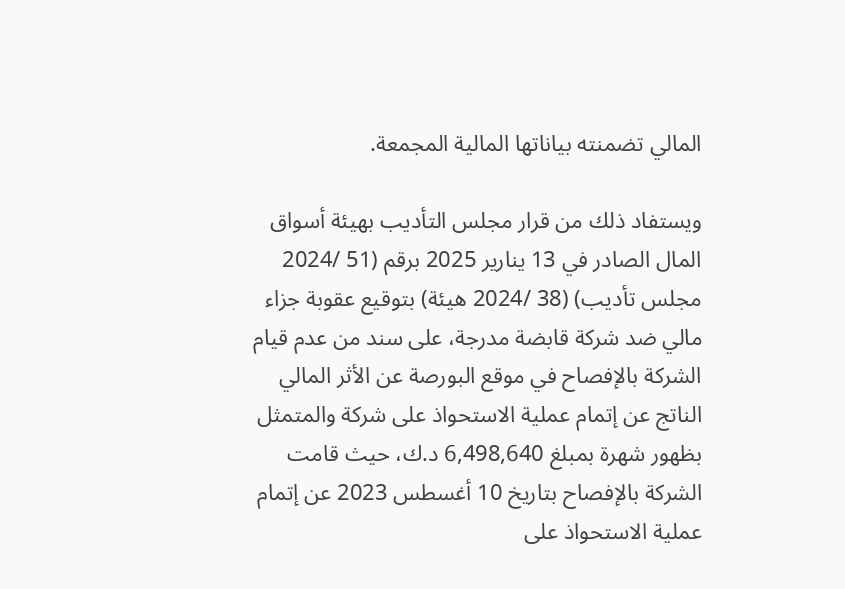المالي تضمنته بياناتها المالية المجمعة.

ويستفاد ذلك من قرار مجلس التأديب بهيئة أسواق المال الصادر في 13 ينارير 2025 برقم (51 /2024 مجلس تأديب) (38 /2024 هيئة) بتوقيع عقوبة جزاء مالي ضد شركة قابضة مدرجة، على سند من عدم قيام الشركة بالإفصاح في موقع البورصة عن الأثر المالي الناتج عن إتمام عملية الاستحواذ على شركة والمتمثل بظهور شهرة بمبلغ 6,498,640 د.ك، حيث قامت الشركة بالإفصاح بتاريخ 10 أغسطس 2023 عن إتمام عملية الاستحواذ على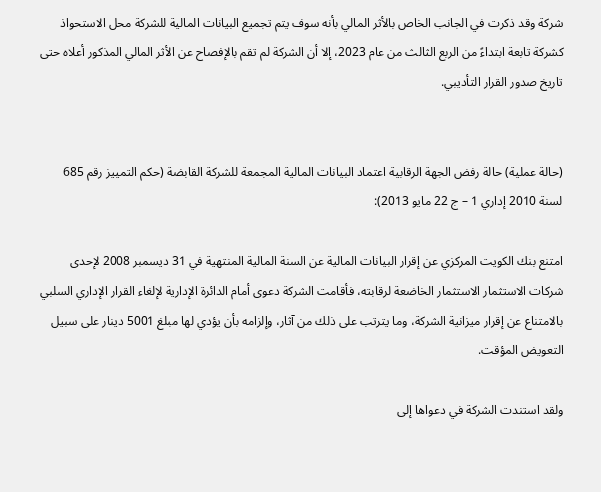شركة وقد ذكرت في الجانب الخاص بالأثر المالي بأنه سوف يتم تجميع البيانات المالية للشركة محل الاستحواذ كشركة تابعة ابتداءً من الربع الثالث من عام 2023، إلا أن الشركة لم تقم بالإفصاح عن الأثر المالي المذكور أعلاه حتى تاريخ صدور القرار التأديبي.


(حالة عملية) حالة رفض الجهة الرقابية اعتماد البيانات المالية المجمعة للشركة القابضة (حكم التمييز رقم 685 لسنة 2010 إداري 1 – ج 22 مايو 2013):

امتنع بنك الكويت المركزي عن إقرار البيانات المالية عن السنة المالية المنتهية في 31 ديسمبر 2008 لإحدى شركات الاستثمار الاستثمار الخاضعة لرقابته، فأقامت الشركة دعوى أمام الدائرة الإدارية لإلغاء القرار الإداري السلبي بالامتناع عن إقرار ميزانية الشركة، وما يترتب على ذلك من آثار، وإلزامه بأن يؤدي لها مبلغ 5001 دينار على سبيل التعويض المؤقت.

ولقد استندت الشركة في دعواها إلى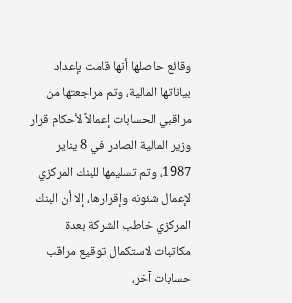وقائع حاصلها أنها قامت بإعداد بياناتها المالية، وتم مراجعتها من مراقبي الحسابات إعمالاً لأحكام قرار وزير المالية الصادر في 8 يناير 1987، وتم تسليمها للبنك المركزي لإعمال شئونه وإقرارها، إلا أن البنك المركزي خاطب الشركة بعدة مكاتبات لاستكمال توقيع مراقب حسابات آخر،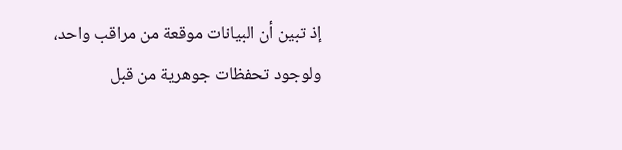إذ تبين أن البيانات موقعة من مراقب واحد، ولوجود تحفظات جوهرية من قبل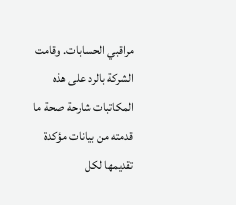مراقبي الحسابات. وقامت الشركة بالرد على هذه المكاتبات شارحة صحة ما قدمته من بيانات مؤكدة تقديمها لكل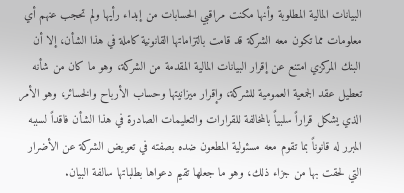البيانات المالية المطلوبة وأنها مكنت مراقبي الحسابات من إبداء رأيها ولم تحجب عنهم أي معلومات مما تكون معه الشركة قد قامت بالتزاماتها القانونية كاملة في هذا الشأن، إلا أن البنك المركزي امتنع عن إقرار البيانات المالية المقدمة من الشركة، وهو ما كان من شأنه تعطيل عقد الجمعية العمومية للشركة، وإقرار ميزانيتها وحساب الأرباح والخسائر، وهو الأمر الذي يشكل قراراً سلبياً بالمخالفة للقرارات والتعليمات الصادرة في هذا الشأن فاقداً لسببه المبرر له قانوناً بما تقوم معه مسئولية المطعون ضده بصفته في تعويض الشركة عن الأضرار التي لحقت بها من جزاء ذلك، وهو ما جعلها تقيم دعواها بطلباتها سالفة البيان.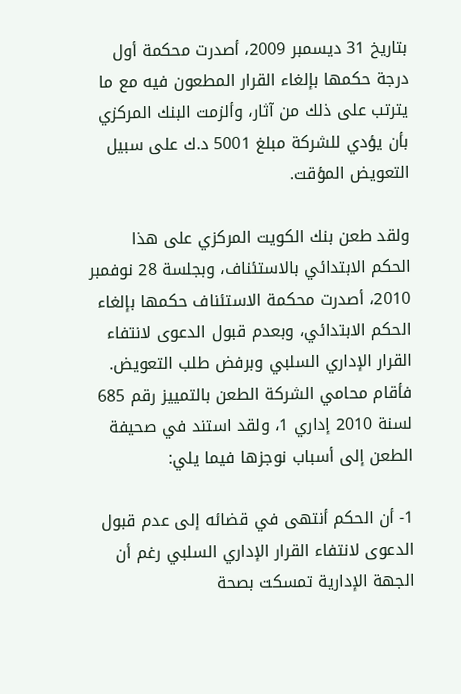بتاريخ 31 ديسمبر 2009، أصدرت محكمة أول درجة حكمها بإلغاء القرار المطعون فيه مع ما يترتب على ذلك من آثار، وألزمت البنك المركزي بأن يؤدي للشركة مبلغ 5001 د.ك على سبيل التعويض المؤقت.

ولقد طعن بنك الكويت المركزي على هذا الحكم الابتدائي بالاستئناف، وبجلسة 28 نوفمبر 2010، أصدرت محكمة الاستئناف حكمها بإلغاء الحكم الابتدائي، وبعدم قبول الدعوى لانتفاء القرار الإداري السلبي وبرفض طلب التعويض. فأقام محامي الشركة الطعن بالتمييز رقم 685 لسنة 2010 إداري 1، ولقد استند في صحيفة الطعن إلى أسباب نوجزها فيما يلي:

1- أن الحكم أنتهى في قضائه إلى عدم قبول الدعوى لانتفاء القرار الإداري السلبي رغم أن الجهة الإدارية تمسكت بصحة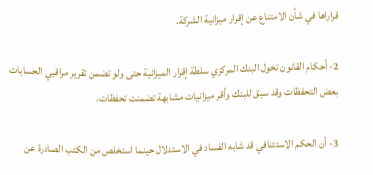قراراها في شأن الامتناع عن إقرار ميزانية الشركة.

2- أحكام القانون تخول البنك المركزي سلطة إقرار الميزانية حتى ولو تضمن تقرير مراقبي الحسابات بعض التحفظات وقد سبق للبنك وأقر ميزانيات مشابهة تضمنت تحفظات.

3- أن الحكم الاستئنافي قد شابه الفساد في الاستدلال حينما استخلص من الكتب الصادرة عن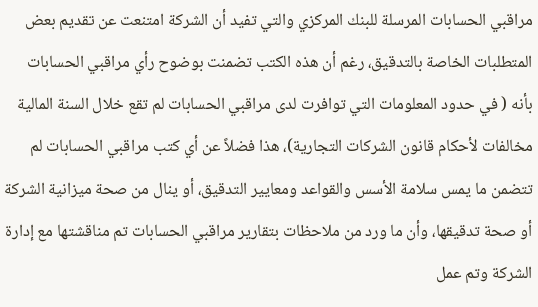مراقبي الحسابات المرسلة للبنك المركزي والتي تفيد أن الشركة امتنعت عن تقديم بعض المتطلبات الخاصة بالتدقيق، رغم أن هذه الكتب تضمنت بوضوح رأي مراقبي الحسابات بأنه ( في حدود المعلومات التي توافرت لدى مراقبي الحسابات لم تقع خلال السنة المالية مخالفات لأحكام قانون الشركات التجارية)، هذا فضلاً عن أي كتب مراقبي الحسابات لم تتضمن ما يمس سلامة الأسس والقواعد ومعايير التدقيق، أو ينال من صحة ميزانية الشركة أو صحة تدقيقها، وأن ما ورد من ملاحظات بتقارير مراقبي الحسابات تم مناقشتها مع إدارة الشركة وتم عمل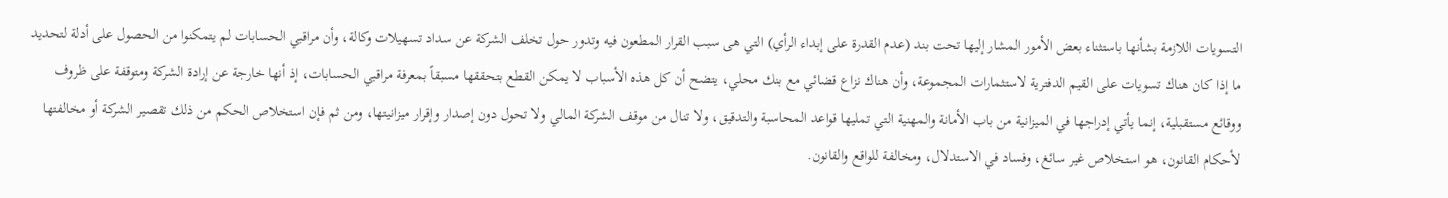التسويات اللازمة بشأنها باستثناء بعض الأمور المشار إليها تحت بند (عدم القدرة على إبداء الرأي) التي هى سبب القرار المطعون فيه وتدور حول تخلف الشركة عن سداد تسهيلات وكالة، وأن مراقبي الحسابات لم يتمكنوا من الحصول على أدلة لتحديد ما إذا كان هناك تسويات على القيم الدفترية لاستثمارات المجموعة، وأن هناك نزاع قضائي مع بنك محلي، يتضح أن كل هذه الأسباب لا يمكن القطع بتحققها مسبقاً بمعرفة مراقبي الحسابات، إذ أنها خارجة عن إرادة الشركة ومتوقفة على ظروف ووقائع مستقبلية، إنما يأتي إدراجها في الميزانية من باب الأمانة والمهنية التي تمليها قواعد المحاسبة والتدقيق، ولا تنال من موقف الشركة المالي ولا تحول دون إصدار وإقرار ميزانيتها، ومن ثم فإن استخلاص الحكم من ذلك تقصير الشركة أو مخالفتها لأحكام القانون، هو استخلاص غير سائغ، وفساد في الاستدلال، ومخالفة للواقع والقانون.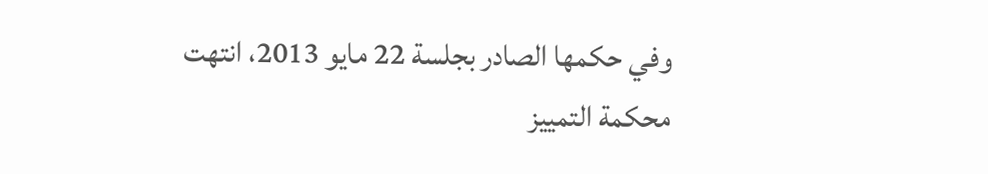وفي حكمها الصادر بجلسة 22 مايو 2013، انتهت محكمة التمييز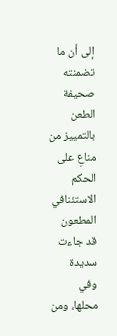إلى أن ما تضمنته صحيفة الطعن بالتمييز من مناعِ على الحكم الاستئنافي المطعون قد جاءت سديدة وفي محلها، ومن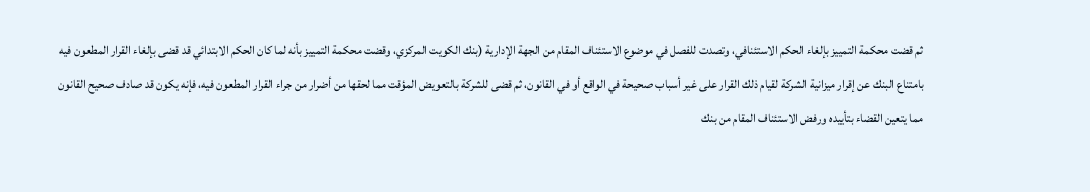ثم قضت محكمة التمييز بإلغاء الحكم الاستئنافي، وتصدت للفصل في موضوع الاستئناف المقام من الجهة الإدارية (بنك الكويت المركزي، وقضت محكمة التمييز بأنه لما كان الحكم الابتدائي قد قضى بإلغاء القرار المطعون فيه بامتناع البنك عن إقرار ميزانية الشركة لقيام ذلك القرار على غير أسباب صحيحة في الواقع أو في القانون، ثم قضى للشركة بالتعويض المؤقت مما لحقها من أضرار من جراء القرار المطعون فيه، فإنه يكون قد صادف صحيح القانون مما يتعين القضاء بتأييده ورفض الاستئناف المقام من بنك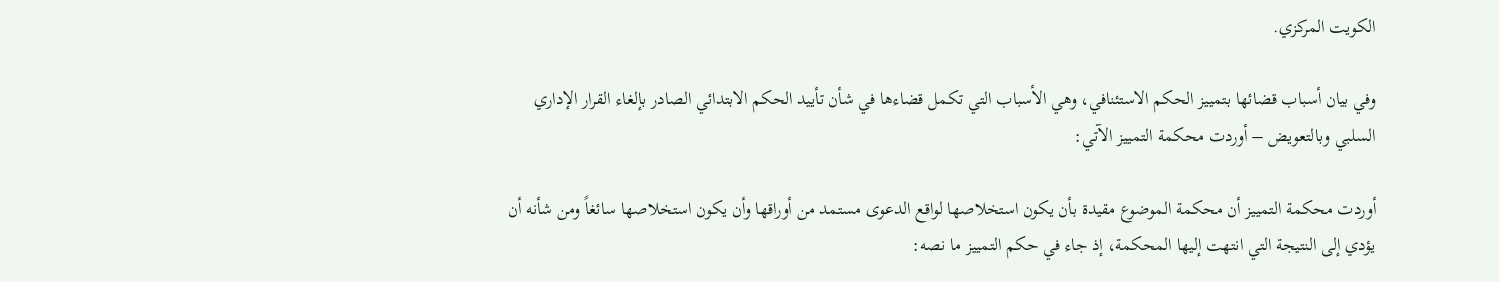الكويت المركزي.

وفي بيان أسباب قضائها بتمييز الحكم الاستئنافي، وهي الأسباب التي تكمل قضاءها في شأن تأييد الحكم الابتدائي الصادر بإلغاء القرار الإداري السلبي وبالتعويض – أوردت محكمة التمييز الآتي:

أوردت محكمة التمييز أن محكمة الموضوع مقيدة بأن يكون استخلاصها لواقع الدعوى مستمد من أوراقها وأن يكون استخلاصها سائغاً ومن شأنه أن يؤدي إلى النتيجة التي انتهت إليها المحكمة، إذ جاء في حكم التمييز ما نصه: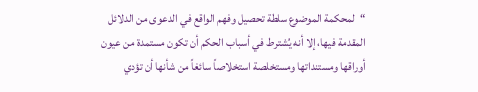“لمحكمة الموضوع سلطة تحصيل وفهم الواقع في الدعوى من الدلائل المقدمة فيها، إلا أنه يُشترط في أسباب الحكم أن تكون مستمدة من عيون أوراقها ومستنداتها ومستخلصة استخلاصاً سائغاً من شأنها أن تؤدي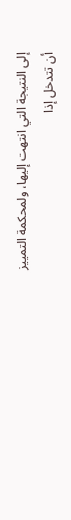إلى النتيجة التي انتهت إليها، ولمحكمة التمييز أن تتدخل إذا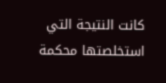كانت النتيجة التي استخلصتها محكمة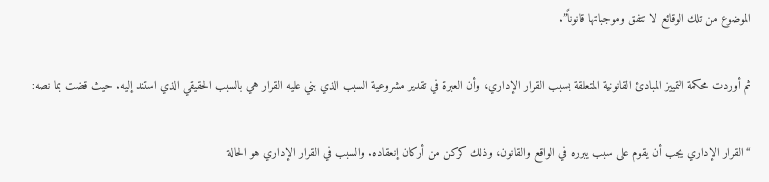الموضوع من تلك الوقائع لا تتفق وموجباتها قانوناً”.

ثم أوردت محكمة التمييز المبادئ القانونية المتعلقة بسبب القرار الإداري، وأن العبرة في تقدير مشروعية السبب الذي بني عليه القرار هي بالسبب الحقيقي الذي استند إليه. حيث قضت بما نصه:

“القرار الإداري يجب أن يقوم على سبب يبرره في الواقع والقانون، وذلك كركن من أركان إنعقاده. والسبب في القرار الإداري هو الحالة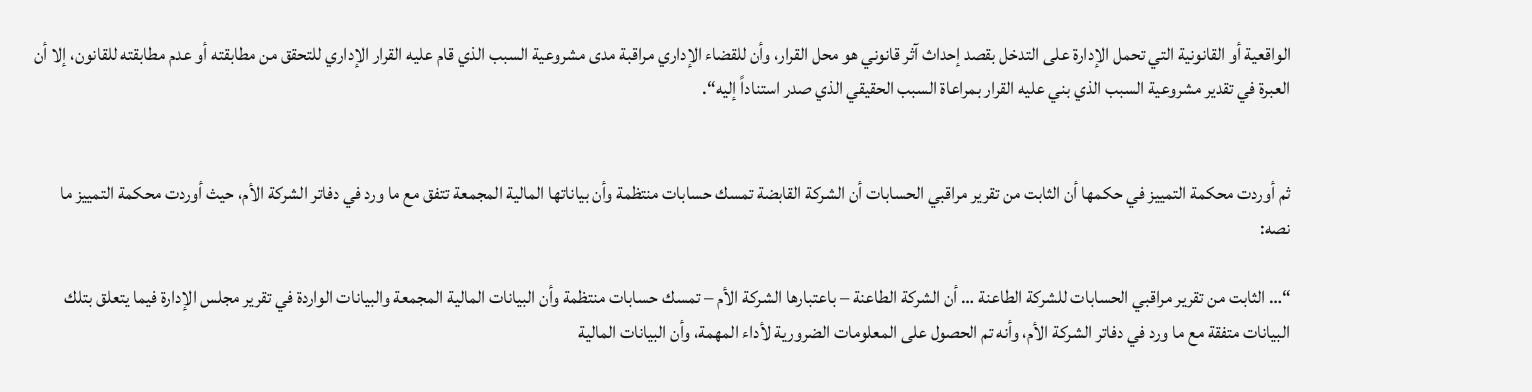الواقعية أو القانونية التي تحمل الإدارة على التدخل بقصد إحداث آثر قانوني هو محل القرار، وأن للقضاء الإداري مراقبة مدى مشروعية السبب الذي قام عليه القرار الإداري للتحقق من مطابقته أو عدم مطابقته للقانون، إلا أن العبرة في تقدير مشروعية السبب الذي بني عليه القرار بمراعاة السبب الحقيقي الذي صدر استناداً إليه“.


ثم أوردت محكمة التمييز في حكمها أن الثابت من تقرير مراقبي الحسابات أن الشركة القابضة تمسك حسابات منتظمة وأن بياناتها المالية المجمعة تتفق مع ما ورد في دفاتر الشركة الأم، حيث أوردت محكمة التمييز ما نصه:

“… الثابت من تقرير مراقبي الحسابات للشركة الطاعنة … أن الشركة الطاعنة – باعتبارها الشركة الأم – تمسك حسابات منتظمة وأن البيانات المالية المجمعة والبيانات الواردة في تقرير مجلس الإدارة فيما يتعلق بتلك البيانات متفقة مع ما ورد في دفاتر الشركة الأم، وأنه تم الحصول على المعلومات الضرورية لأداء المهمة، وأن البيانات المالية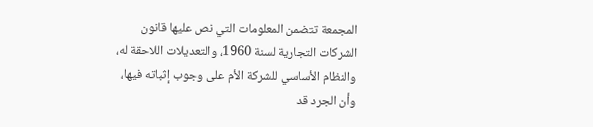المجمعة تتضمن المعلومات التي نص عليها قانون الشركات التجارية لسنة 1960، والتعديلات اللاحقة له، والنظام الأساسي للشركة الأم على وجوب إثباته فيها، وأن الجرد قد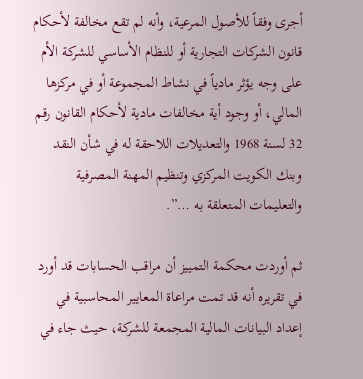أجرى وفقاً للأصول المرعية، وأنه لم تقع مخالفة لأحكام قانون الشركات التجارية أو للنظام الأساسي للشركة الأم على وجه يؤثر مادياً في نشاط المجموعة أو في مركزها المالي، أو وجود أية مخالفات مادية لأحكام القانون رقم 32 لسنة 1968 والتعديلات اللاحقة له في شأن النقد وبنك الكويت المركزي وتنظيم المهنة المصرفية والتعليمات المتعلقة به …”.

ثم أوردت محكمة التمييز أن مراقب الحسابات قد أورد في تقريره أنه قد تمت مراعاة المعايير المحاسبية في إعداد البيانات المالية المجمعة للشركة، حيث جاء في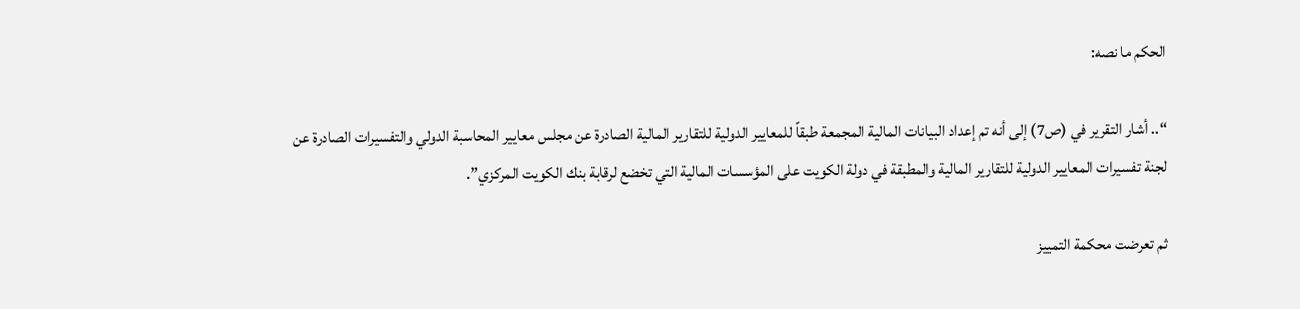الحكم ما نصه:

“.. أشار التقرير في (ص7) إلى أنه تم إعداد البيانات المالية المجمعة طبقاً للمعايير الدولية للتقارير المالية الصادرة عن مجلس معايير المحاسبة الدولي والتفسيرات الصادرة عن لجنة تفسيرات المعايير الدولية للتقارير المالية والمطبقة في دولة الكويت على المؤسسات المالية التي تخضع لرقابة بنك الكويت المركزي”.

ثم تعرضت محكمة التمييز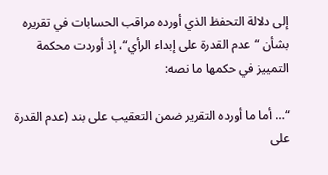إلى دلالة التحفظ الذي أورده مراقب الحسابات في تقريره بشأن “عدم القدرة على إبداء الرأي“، إذ أوردت محكمة التمييز في حكمها ما نصه:

“… أما ما أورده التقرير ضمن التعقيب على بند (عدم القدرة على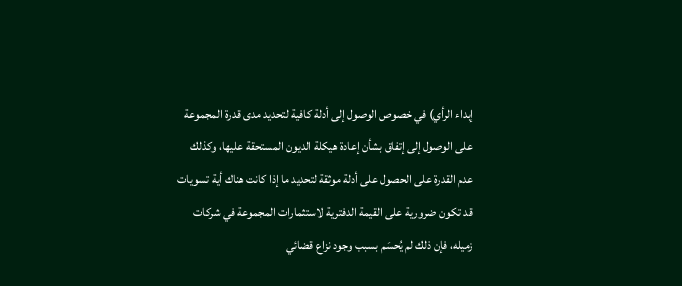إبداء الرأي) في خصوص الوصول إلى أدلة كافية لتحديد مدى قدرة المجموعة على الوصول إلى إتفاق بشأن إعادة هيكلة الديون المستحقة عليها، وكذلك عدم القدرة على الحصول على أدلة موثقة لتحديد ما إذا كانت هناك أية تسويات قد تكون ضرورية على القيمة الدفترية لاستثمارات المجموعة في شركات زميله، فإن ذلك لم يُحسَم بسبب وجود نزاع قضائي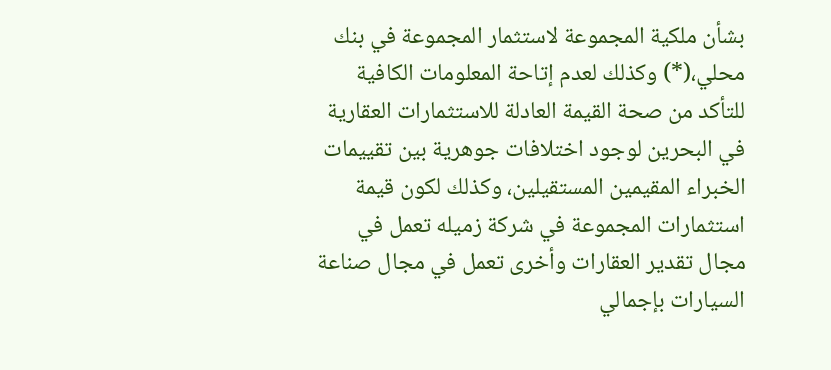بشأن ملكية المجموعة لاستثمار المجموعة في بنك محلي،(*) وكذلك لعدم إتاحة المعلومات الكافية للتأكد من صحة القيمة العادلة للاستثمارات العقارية في البحرين لوجود اختلافات جوهرية بين تقييمات الخبراء المقيمين المستقيلين، وكذلك لكون قيمة استثمارات المجموعة في شركة زميله تعمل في مجال تقدير العقارات وأخرى تعمل في مجال صناعة السيارات بإجمالي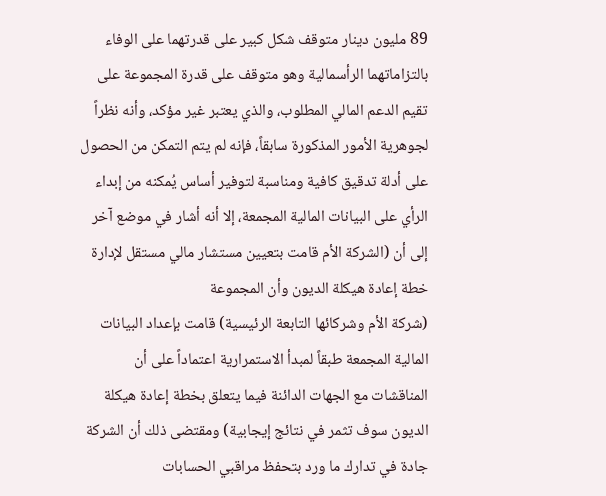89 مليون دينار متوقف شكل كبير على قدرتهما على الوفاء بالتزاماتهما الرأسمالية وهو متوقف على قدرة المجموعة على تقيم الدعم المالي المطلوب، والذي يعتبر غير مؤكد، وأنه نظراً لجوهرية الأمور المذكورة سابقاً، فإنه لم يتم التمكن من الحصول على أدلة تدقيق كافية ومناسبة لتوفير أساس يُمكنه من إبداء الرأي على البيانات المالية المجمعة، إلا أنه أشار في موضع آخر إلى أن (الشركة الأم قامت بتعيين مستشار مالي مستقل لإدارة خطة إعادة هيكلة الديون وأن المجموعة
(شركة الأم وشركائها التابعة الرئيسية) قامت بإعداد البيانات المالية المجمعة طبقاً لمبدأ الاستمرارية اعتماداً على أن المناقشات مع الجهات الدائنة فيما يتعلق بخطة إعادة هيكلة الديون سوف تثمر في نتائج إيجابية) ومقتضى ذلك أن الشركة جادة في تدارك ما ورد بتحفظ مراقبي الحسابات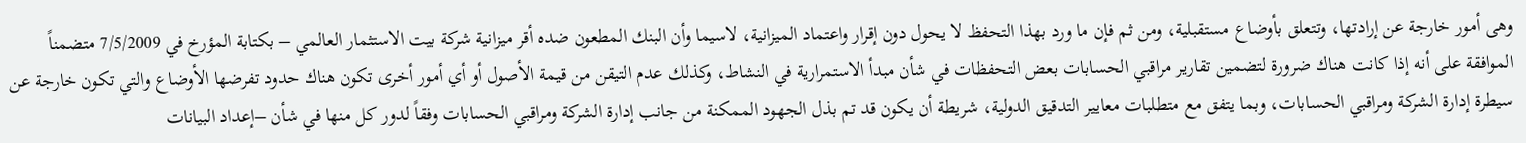وهى أمور خارجة عن إرادتها، وتتعلق بأوضاع مستقبلية، ومن ثم فإن ما ورد بهذا التحفظ لا يحول دون إقرار واعتماد الميزانية، لاسيما وأن البنك المطعون ضده أقر ميزانية شركة بيت الاستثمار العالمي – بكتابة المؤرخ في 7/5/2009 متضمناً الموافقة على أنه إذا كانت هناك ضرورة لتضمين تقارير مراقبي الحسابات بعض التحفظات في شأن مبدأ الاستمرارية في النشاط، وكذلك عدم التيقن من قيمة الأصول أو أي أمور أخرى تكون هناك حدود تفرضها الأوضاع والتي تكون خارجة عن سيطرة إدارة الشركة ومراقبي الحسابات، وبما يتفق مع متطلبات معايير التدقيق الدولية، شريطة أن يكون قد تم بذل الجهود الممكنة من جانب إدارة الشركة ومراقبي الحسابات وفقاً لدور كل منها في شأن –إعداد البيانات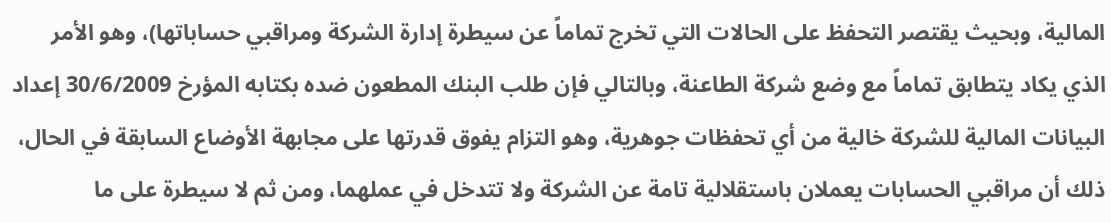المالية، وبحيث يقتصر التحفظ على الحالات التي تخرج تماماً عن سيطرة إدارة الشركة ومراقبي حساباتها)، وهو الأمر الذي يكاد يتطابق تماماً مع وضع شركة الطاعنة، وبالتالي فإن طلب البنك المطعون ضده بكتابه المؤرخ 30/6/2009 إعداد البيانات المالية للشركة خالية من أي تحفظات جوهرية، وهو التزام يفوق قدرتها على مجابهة الأوضاع السابقة في الحال، ذلك أن مراقبي الحسابات يعملان باستقلالية تامة عن الشركة ولا تتدخل في عملهما، ومن ثم لا سيطرة على ما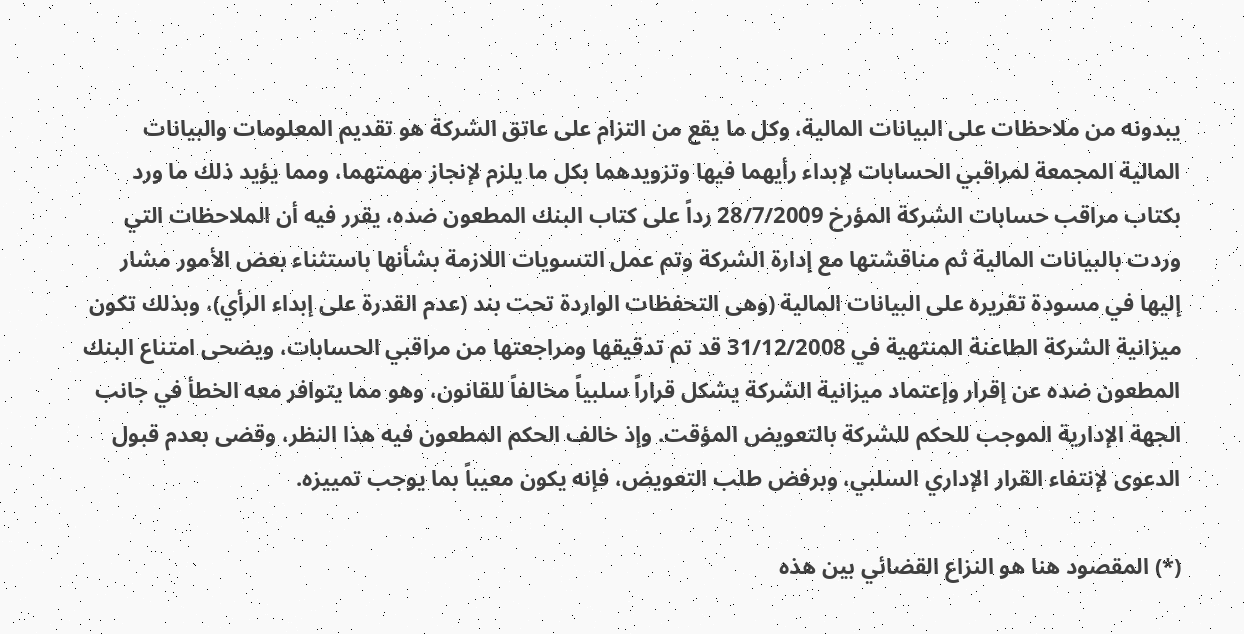يبدونه من ملاحظات على البيانات المالية، وكل ما يقع من التزام على عاتق الشركة هو تقديم المعلومات والبيانات المالية المجمعة لمراقبي الحسابات لإبداء رأيهما فيها وتزويدهما بكل ما يلزم لإنجاز مهمتهما، ومما يؤيد ذلك ما ورد بكتاب مراقب حسابات الشركة المؤرخ 28/7/2009 رداً على كتاب البنك المطعون ضده، يقرر فيه أن الملاحظات التي وردت بالبيانات المالية ثم مناقشتها مع إدارة الشركة وتم عمل التسويات اللازمة بشأنها باستثناء بعض الأمور مشار إليها في مسودة تقريره على البيانات المالية (وهى التحفظات الواردة تحت بند (عدم القدرة على إبداء الرأي)، وبذلك تكون ميزانية الشركة الطاعنة المنتهية في 31/12/2008 قد تم تدقيقها ومراجعتها من مراقبي الحسابات، ويضحى امتناع البنك المطعون ضده عن إقرار وإعتماد ميزانية الشركة يشكل قراراً سلبياً مخالفاً للقانون، وهو مما يتوافر معه الخطأ في جانب الجهة الإدارية الموجب للحكم للشركة بالتعويض المؤقت. وإذ خالف الحكم المطعون فيه هذا النظر، وقضى بعدم قبول الدعوى لإنتفاء القرار الإداري السلبي، وبرفض طلب التعويض، فإنه يكون معيباً بما يوجب تمييزه.

(*) المقصود هنا هو النزاع القضائي بين هذه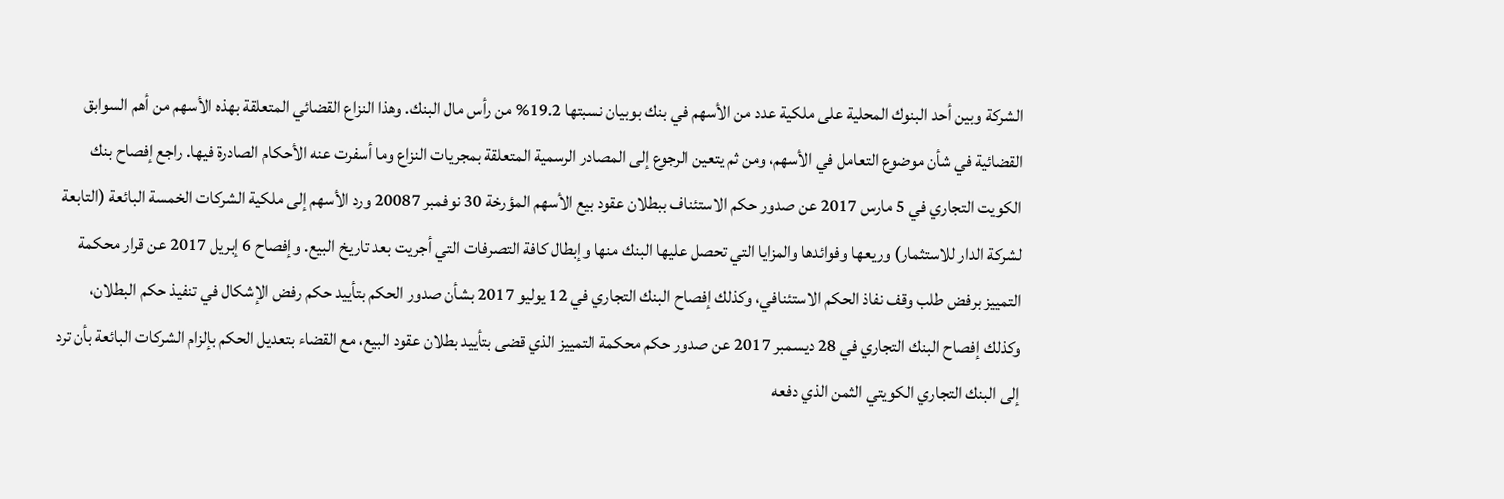الشركة وبين أحد البنوك المحلية على ملكية عدد من الأسهم في بنك بوبيان نسبتها 19.2% من رأس مال البنك. وهذا النزاع القضائي المتعلقة بهذه الأسهم من أهم السوابق القضائية في شأن موضوع التعامل في الأسهم، ومن ثم يتعين الرجوع إلى المصادر الرسمية المتعلقة بمجريات النزاع وما أسفرت عنه الأحكام الصادرة فيها. راجع إفصاح بنك الكويت التجاري في 5 مارس 2017 عن صدور حكم الاستئناف ببطلان عقود بيع الأسهم المؤرخة 30 نوفمبر 20087 ورد الأسهم إلى ملكية الشركات الخمسة البائعة (التابعة لشركة الدار للاستثمار) وريعها وفوائدها والمزايا التي تحصل عليها البنك منها وإبطال كافة التصرفات التي أجريت بعد تاريخ البيع. وإفصاح 6 إبريل 2017 عن قرار محكمة التمييز برفض طلب وقف نفاذ الحكم الاستئنافي، وكذلك إفصاح البنك التجاري في 12 يوليو 2017 بشأن صدور الحكم بتأييد حكم رفض الإشكال في تنفيذ حكم البطلان، وكذلك إفصاح البنك التجاري في 28 ديسمبر 2017 عن صدور حكم محكمة التمييز الذي قضى بتأييد بطلان عقود البيع، مع القضاء بتعديل الحكم بإلزام الشركات البائعة بأن ترد إلى البنك التجاري الكويتي الثمن الذي دفعه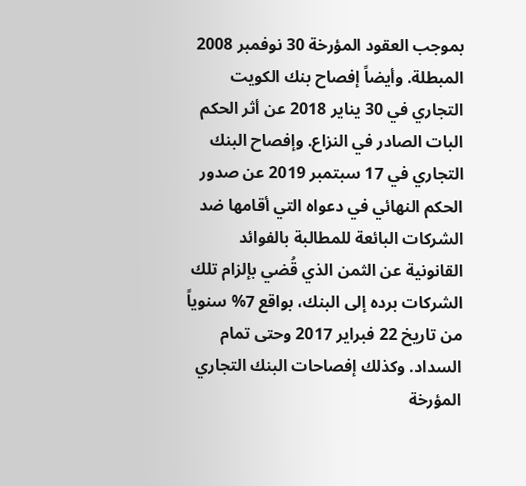بموجب العقود المؤرخة 30 نوفمبر 2008 المبطلة. وأيضاً إفصاح بنك الكويت التجاري في 30 يناير 2018 عن أثر الحكم البات الصادر في النزاع. وإفصاح البنك التجاري في 17 سبتمبر 2019 عن صدور الحكم النهائي في دعواه التي أقامها ضد الشركات البائعة للمطالبة بالفوائد القانونية عن الثمن الذي قُضي بإلزام تلك الشركات برده إلى البنك، بواقع 7% سنوياً من تاريخ 22 فبراير 2017 وحتى تمام السداد. وكذلك إفصاحات البنك التجاري المؤرخة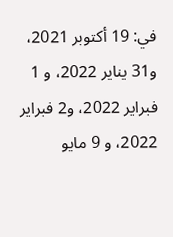في: 19 أكتوبر 2021، و31 يناير 2022، و 1 فبراير 2022، و2 فبراير 2022، و 9 مايو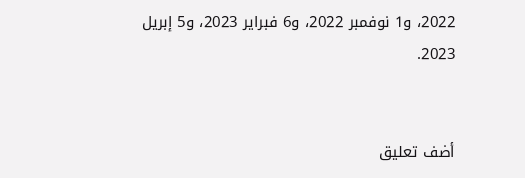2022، و1 نوفمبر 2022، و6 فبراير 2023، و5 إبريل 2023.


أضف تعليق